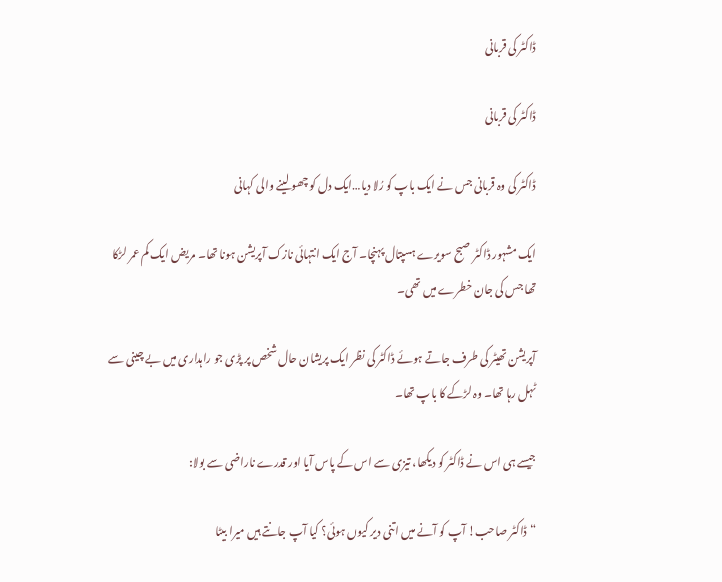ڈاکٹر کی قربانی

ڈاکٹر کی قربانی

ڈاکٹر کی وہ قربانی جس نے ایک باپ کو رُلا دیا…ایک دل کو چھو لینے والی کہانی

ایک مشہور ڈاکٹر صبح سویرے ہسپتال پہنچا۔ آج ایک انتہائی نازک آپریشن ہونا تھا۔ مریض ایک کم عمر لڑکا تھا جس کی جان خطرے میں تھی۔

آپریشن تھیٹر کی طرف جاتے ہوئے ڈاکٹر کی نظر ایک پریشان حال شخص پر پڑی جو راہداری میں بے چینی سے ٹہل رہا تھا۔ وہ لڑکے کا باپ تھا۔

جیسے ہی اس نے ڈاکٹر کو دیکھا، تیزی سے اس کے پاس آیا اور قدرے ناراضی سے بولا:

“ڈاکٹر صاحب! آپ کو آنے میں اتنی دیر کیوں ہوئی؟ کیا آپ جانتے ہیں میرا بیٹا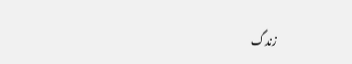زندگ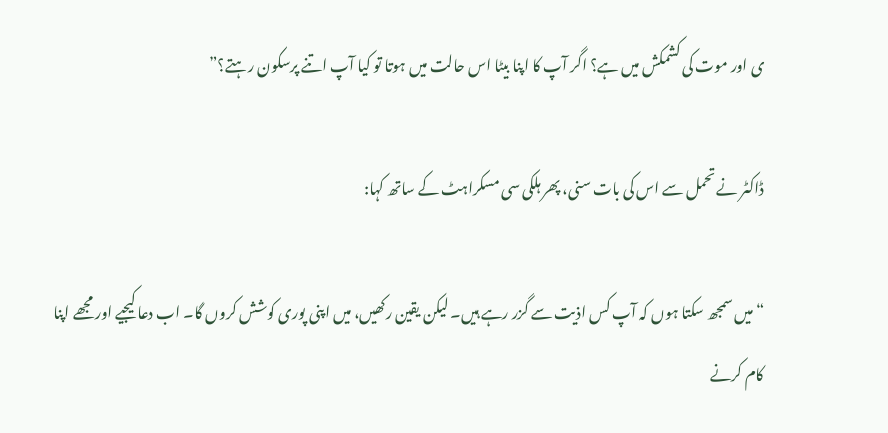ی اور موت کی کشمکش میں ہے؟ اگر آپ کا اپنا بیٹا اس حالت میں ہوتا تو کیا آپ اتنے پرسکون رہتے؟”

ڈاکٹر نے تحمل سے اس کی بات سنی، پھر ہلکی سی مسکراہٹ کے ساتھ کہا:

“میں سمجھ سکتا ہوں کہ آپ کس اذیت سے گزر رہے ہیں۔ لیکن یقین رکھیں، میں اپنی پوری کوشش کروں گا۔ اب دعا کیجیے اور مجھے اپنا کام کرنے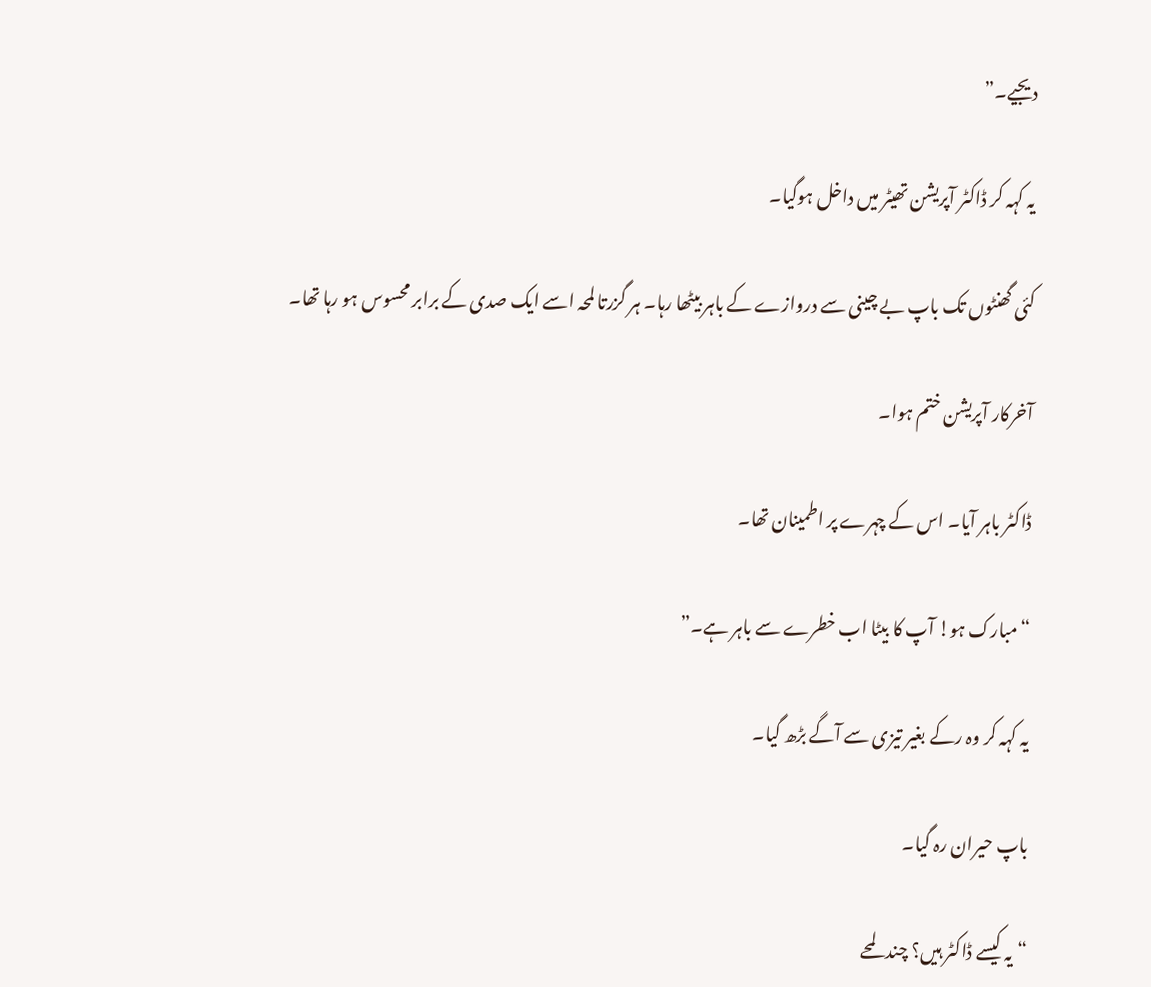دیجیے۔”

یہ کہہ کر ڈاکٹر آپریشن تھیٹر میں داخل ہوگیا۔

کئی گھنٹوں تک باپ بے چینی سے دروازے کے باہر بیٹھا رہا۔ ہر گزرتا لمحہ اسے ایک صدی کے برابر محسوس ہو رہا تھا۔

آخرکار آپریشن ختم ہوا۔

ڈاکٹر باہر آیا۔ اس کے چہرے پر اطمینان تھا۔

“مبارک ہو! آپ کا بیٹا اب خطرے سے باہر ہے۔”

یہ کہہ کر وہ رکے بغیر تیزی سے آگے بڑھ گیا۔

باپ حیران رہ گیا۔

“یہ کیسے ڈاکٹر ہیں؟ چند لمحے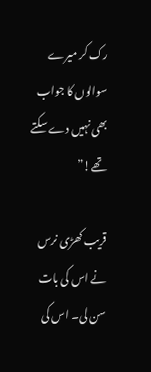رک کر میرے سوالوں کا جواب بھی نہیں دے سکتے تھے!”

قریب کھڑی نرس نے اس کی بات سن لی۔ اس کی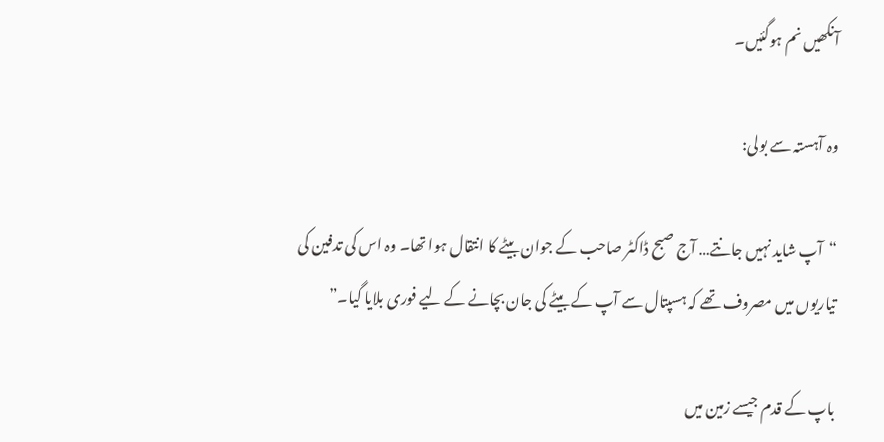آنکھیں نم ہوگئیں۔

وہ آہستہ سے بولی:

“آپ شاید نہیں جانتے… آج صبح ڈاکٹر صاحب کے جوان بیٹے کا انتقال ہوا تھا۔ وہ اس کی تدفین کی تیاریوں میں مصروف تھے کہ ہسپتال سے آپ کے بیٹے کی جان بچانے کے لیے فوری بلایا گیا۔”

باپ کے قدم جیسے زمین میں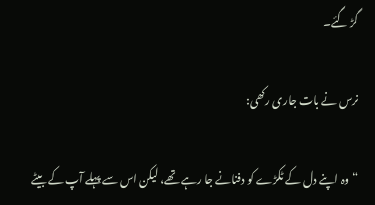گڑ گئے۔

نرس نے بات جاری رکھی:

“وہ اپنے دل کے ٹکڑے کو دفنانے جا رہے تھے، لیکن اس سے پہلے آپ کے بیٹے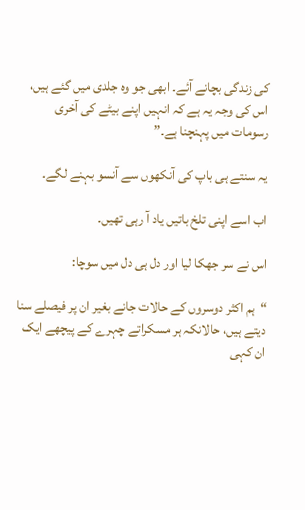کی زندگی بچانے آئے۔ ابھی جو وہ جلدی میں گئے ہیں، اس کی وجہ یہ ہے کہ انہیں اپنے بیٹے کی آخری رسومات میں پہنچنا ہے۔”

یہ سنتے ہی باپ کی آنکھوں سے آنسو بہنے لگے۔

اب اسے اپنی تلخ باتیں یاد آ رہی تھیں۔

اس نے سر جھکا لیا اور دل ہی دل میں سوچا:

“ہم اکثر دوسروں کے حالات جانے بغیر ان پر فیصلے سنا دیتے ہیں، حالانکہ ہر مسکراتے چہرے کے پیچھے ایک ان کہی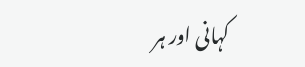کہانی اور ہر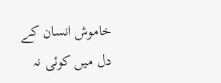خاموش انسان کے دل میں کوئی نہ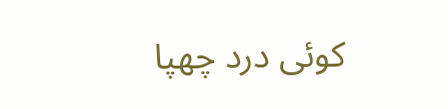کوئی درد چھپا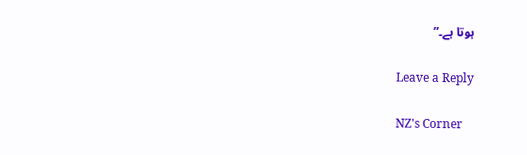ہوتا ہے۔”

Leave a Reply

NZ's Corner